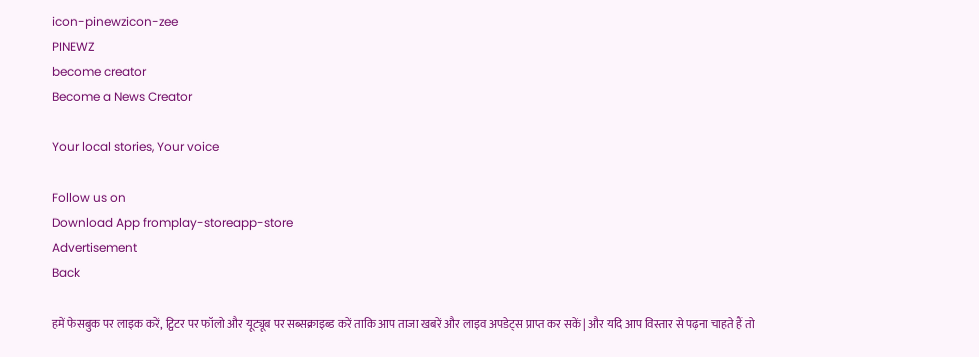icon-pinewzicon-zee
PINEWZ
become creator
Become a News Creator

Your local stories, Your voice

Follow us on
Download App fromplay-storeapp-store
Advertisement
Back

हमें फेसबुक पर लाइक करें, ट्विटर पर फॉलो और यूट्यूब पर सब्सक्राइब्ड करें ताकि आप ताजा खबरें और लाइव अपडेट्स प्राप्त कर सकें| और यदि आप विस्तार से पढ़ना चाहते हैं तो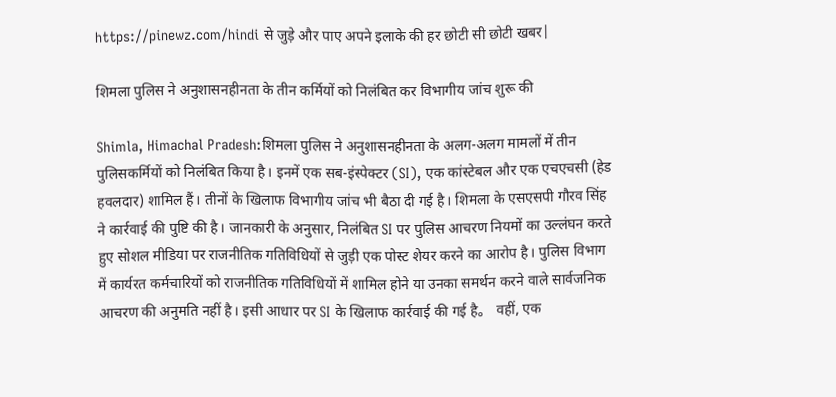https://pinewz.com/hindi से जुड़े और पाए अपने इलाके की हर छोटी सी छोटी खबर|

शिमला पुलिस ने अनुशासनहीनता के तीन कर्मियों को निलंबित कर विभागीय जांच शुरू की

Shimla, Himachal Pradesh:शिमला पुलिस ने अनुशासनहीनता के अलग-अलग मामलों में तीन पुलिसकर्मियों को निलंबित किया है। इनमें एक सब-इंस्पेक्टर (SI), एक कांस्टेबल और एक एचएचसी (हेड हवलदार) शामिल हैं। तीनों के खिलाफ विभागीय जांच भी बैठा दी गई है। शिमला के एसएसपी गौरव सिंह ने कार्रवाई की पुष्टि की है। जानकारी के अनुसार, निलंबित SI पर पुलिस आचरण नियमों का उल्लंघन करते हुए सोशल मीडिया पर राजनीतिक गतिविधियों से जुड़ी एक पोस्ट शेयर करने का आरोप है। पुलिस विभाग में कार्यरत कर्मचारियों को राजनीतिक गतिविधियों में शामिल होने या उनका समर्थन करने वाले सार्वजनिक आचरण की अनुमति नहीं है। इसी आधार पर SI के खिलाफ कार्रवाई की गई है。 वहीं, एक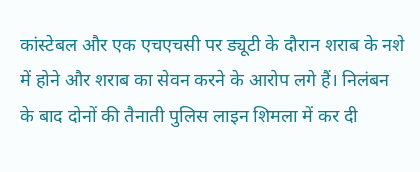कांस्टेबल और एक एचएचसी पर ड्यूटी के दौरान शराब के नशे में होने और शराब का सेवन करने के आरोप लगे हैं। निलंबन के बाद दोनों की तैनाती पुलिस लाइन शिमला में कर दी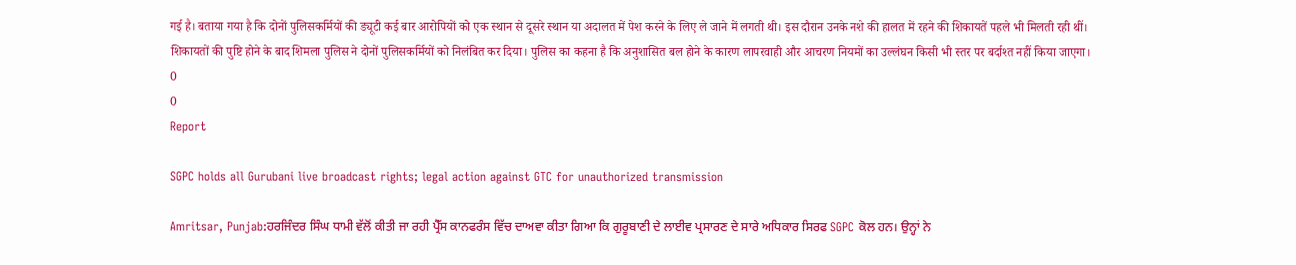गई है। बताया गया है कि दोनों पुलिसकर्मियों की ड्यूटी कई बार आरोपियों को एक स्थान से दूसरे स्थान या अदालत में पेश करने के लिए ले जाने में लगती थी। इस दौरान उनके नशे की हालत में रहने की शिकायतें पहले भी मिलती रही थीं। शिकायतों की पुष्टि होने के बाद शिमला पुलिस ने दोनों पुलिसकर्मियों को निलंबित कर दिया। पुलिस का कहना है कि अनुशासित बल होने के कारण लापरवाही और आचरण नियमों का उल्लंघन किसी भी स्तर पर बर्दाश्त नहीं किया जाएगा।
0
0
Report

SGPC holds all Gurubani live broadcast rights; legal action against GTC for unauthorized transmission

Amritsar, Punjab:ਹਰਜਿੰਦਰ ਸਿੰਘ ਧਾਮੀ ਵੱਲੋਂ ਕੀਤੀ ਜਾ ਰਹੀ ਪ੍ਰੈੱਸ ਕਾਨਫਰੰਸ ਵਿੱਚ ਦਾਅਵਾ ਕੀਤਾ ਗਿਆ ਕਿ ਗੁਰੂਬਾਣੀ ਦੇ ਲਾਈਵ ਪ੍ਰਸਾਰਣ ਦੇ ਸਾਰੇ ਅਧਿਕਾਰ ਸਿਰਫ SGPC ਕੋਲ ਹਨ। ਉਨ੍ਹਾਂ ਨੇ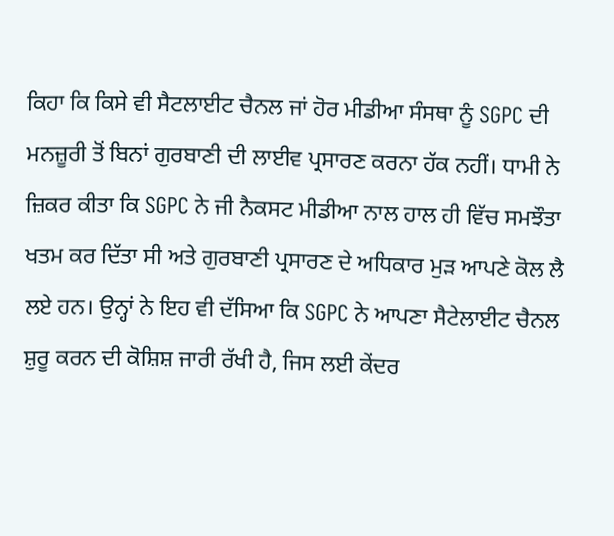ਕਿਹਾ ਕਿ ਕਿਸੇ ਵੀ ਸੈਟਲਾਈਟ ਚੈਨਲ ਜਾਂ ਹੋਰ ਮੀਡੀਆ ਸੰਸਥਾ ਨੂੰ SGPC ਦੀ ਮਨਜ਼ੂਰੀ ਤੋਂ ਬਿਨਾਂ ਗੁਰਬਾਣੀ ਦੀ ਲਾਈਵ ਪ੍ਰਸਾਰਣ ਕਰਨਾ ਹੱਕ ਨਹੀਂ। ਧਾਮੀ ਨੇ ਜ਼ਿਕਰ ਕੀਤਾ ਕਿ SGPC ਨੇ ਜੀ ਨੈਕਸਟ ਮੀਡੀਆ ਨਾਲ ਹਾਲ ਹੀ ਵਿੱਚ ਸਮਝੌਤਾ ਖਤਮ ਕਰ ਦਿੱਤਾ ਸੀ ਅਤੇ ਗੁਰਬਾਣੀ ਪ੍ਰਸਾਰਣ ਦੇ ਅਧਿਕਾਰ ਮੁੜ ਆਪਣੇ ਕੋਲ ਲੈ ਲਏ ਹਨ। ਉਨ੍ਹਾਂ ਨੇ ਇਹ ਵੀ ਦੱਸਿਆ ਕਿ SGPC ਨੇ ਆਪਣਾ ਸੈਟੇਲਾਈਟ ਚੈਨਲ ਸ਼ੁਰੂ ਕਰਨ ਦੀ ਕੋਸ਼ਿਸ਼ ਜਾਰੀ ਰੱਖੀ ਹੈ, ਜਿਸ ਲਈ ਕੇਂਦਰ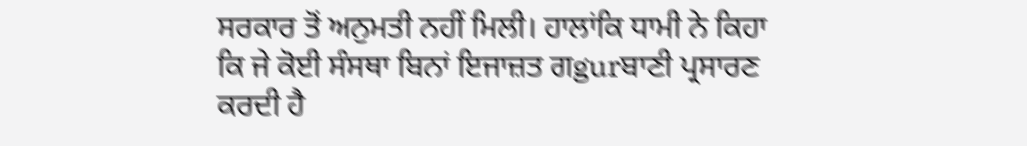ਸਰਕਾਰ ਤੋਂ ਅਨੁਮਤੀ ਨਹੀਂ ਮਿਲੀ। ਹਾਲਾਂਕਿ ਧਾਮੀ ਨੇ ਕਿਹਾ ਕਿ ਜੇ ਕੋਈ ਸੰਸਥਾ ਬਿਨਾਂ ਇਜਾਜ਼ਤ ਗgurਬਾਣੀ ਪ੍ਰਸਾਰਣ ਕਰਦੀ ਹੈ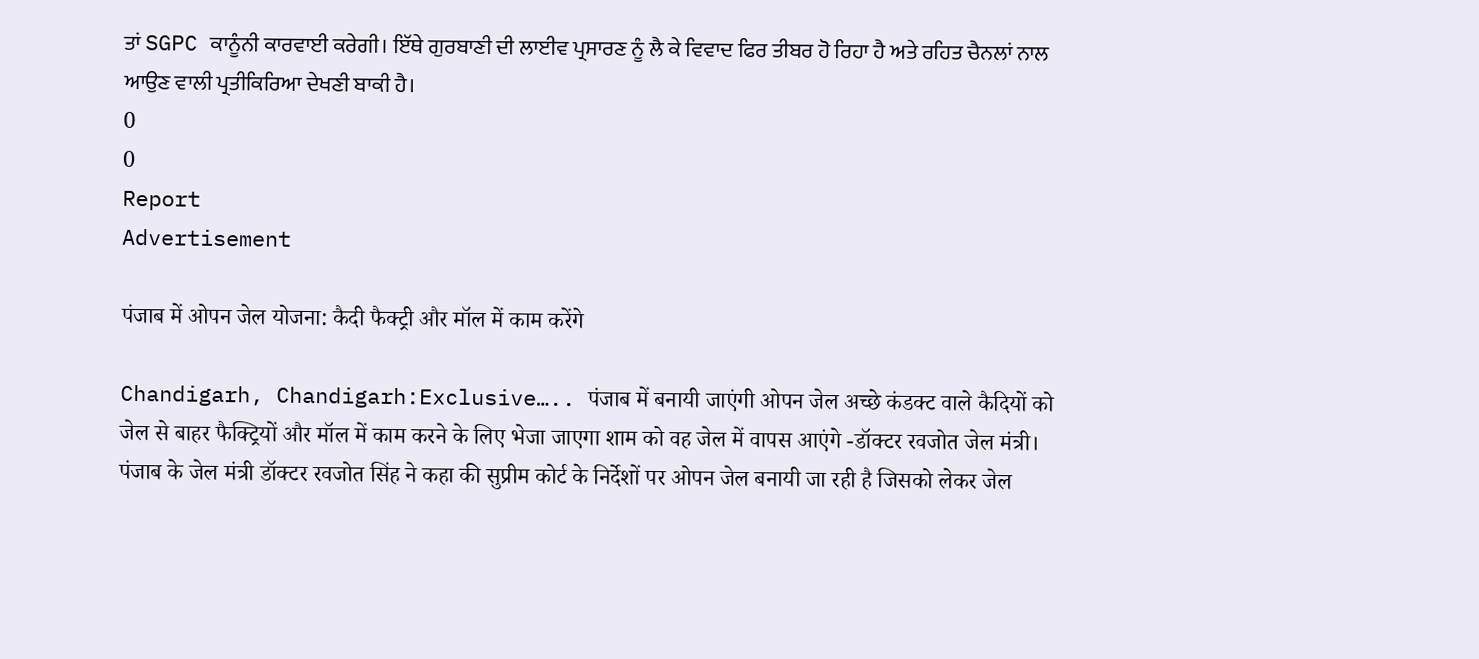ਤਾਂ SGPC ਕਾਨੂੰਨੀ ਕਾਰਵਾਈ ਕਰੇਗੀ। ਇੱਥੇ ਗੁਰਬਾਣੀ ਦੀ ਲਾਈਵ ਪ੍ਰਸਾਰਣ ਨੂੰ ਲੈ ਕੇ ਵਿਵਾਦ ਫਿਰ ਤੀਬਰ ਹੋ ਰਿਹਾ ਹੈ ਅਤੇ ਰਹਿਤ ਚੈਨਲਾਂ ਨਾਲ ਆਉਣ ਵਾਲੀ ਪ੍ਰਤੀਕਿਰਿਆ ਦੇਖਣੀ ਬਾਕੀ ਹੈ।
0
0
Report
Advertisement

पंजाब में ओपन जेल योजना: कैदी फैक्ट्री और मॉल में काम करेंगे

Chandigarh, Chandigarh:Exclusive….. पंजाब में बनायी जाएंगी ओपन जेल अच्छे कंडक्ट वाले कैदियों को जेल से बाहर फैक्ट्रियों और मॉल में काम करने के लिए भेजा जाएगा शाम को वह जेल में वापस आएंगे -डॉक्टर रवजोत जेल मंत्री। पंजाब के जेल मंत्री डॉक्टर रवजोत सिंह ने कहा की सुप्रीम कोर्ट के निर्देशों पर ओपन जेल बनायी जा रही है जिसको लेकर जेल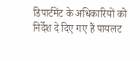डिपार्टमेंट के अधिकारियों को निर्देश दे दिए गए हैं पायलट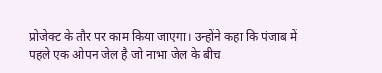प्रोजेक्ट के तौर पर काम किया जाएगा। उन्होंने कहा कि पंजाब में पहले एक ओपन जेल है जो नाभा जेल के बीच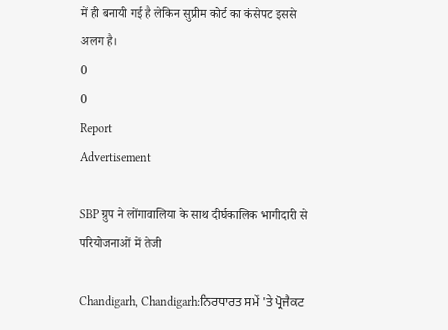में ही बनायी गई है लेकिन सुप्रीम कोर्ट का कंसेपट इससे अलग है।
0
0
Report
Advertisement

SBP ग्रुप ने लोंगावालिया के साथ दीर्घकालिक भागीदारी से परियोजनाओं में तेजी

Chandigarh, Chandigarh:ਨਿਰਧਾਰਤ ਸਮੇਂ 'ਤੇ ਪ੍ਰੋਜੈਕਟ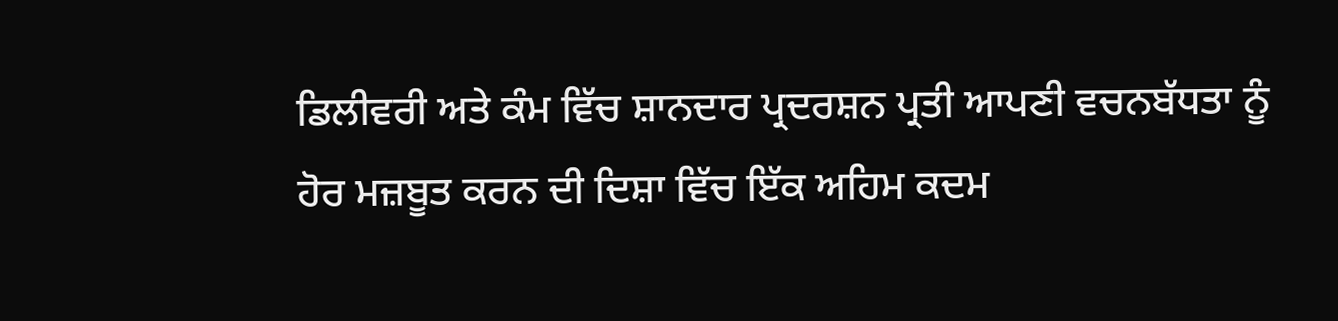ਡਿਲੀਵਰੀ ਅਤੇ ਕੰਮ ਵਿੱਚ ਸ਼ਾਨਦਾਰ ਪ੍ਰਦਰਸ਼ਨ ਪ੍ਰਤੀ ਆਪਣੀ ਵਚਨਬੱਧਤਾ ਨੂੰ ਹੋਰ ਮਜ਼ਬੂਤ ਕਰਨ ਦੀ ਦਿਸ਼ਾ ਵਿੱਚ ਇੱਕ ਅਹਿਮ ਕਦਮ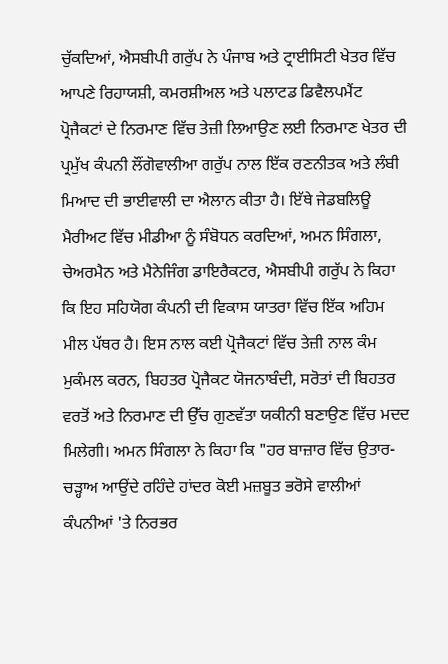ਚੁੱਕਦਿਆਂ, ਐਸਬੀਪੀ ਗਰੁੱਪ ਨੇ ਪੰਜਾਬ ਅਤੇ ਟ੍ਰਾਈਸਿਟੀ ਖੇਤਰ ਵਿੱਚ ਆਪਣੇ ਰਿਹਾਯਸ਼ੀ, ਕਮਰਸ਼ੀਅਲ ਅਤੇ ਪਲਾਟਡ ਡਿਵੈਲਪਮੈਂਟ ਪ੍ਰੋਜੈਕਟਾਂ ਦੇ ਨਿਰਮਾਣ ਵਿੱਚ ਤੇਜ਼ੀ ਲਿਆਉਣ ਲਈ ਨਿਰਮਾਣ ਖੇਤਰ ਦੀ ਪ੍ਰਮੁੱਖ ਕੰਪਨੀ ਲੌਂਗੋਵਾਲੀਆ ਗਰੁੱਪ ਨਾਲ ਇੱਕ ਰਣਨੀਤਕ ਅਤੇ ਲੰਬੀ ਮਿਆਦ ਦੀ ਭਾਈਵਾਲੀ ਦਾ ਐਲਾਨ ਕੀਤਾ ਹੈ। ਇੱਥੇ ਜੇਡਬਲਿਊ ਮੈਰੀਅਟ ਵਿੱਚ ਮੀਡੀਆ ਨੂੰ ਸੰਬੋਧਨ ਕਰਦਿਆਂ, ਅਮਨ ਸਿੰਗਲਾ, ਚੇਅਰਮੈਨ ਅਤੇ ਮੈਨੇਜਿੰਗ ਡਾਇਰੈਕਟਰ, ਐਸਬੀਪੀ ਗਰੁੱਪ ਨੇ ਕਿਹਾ ਕਿ ਇਹ ਸਹਿਯੋਗ ਕੰਪਨੀ ਦੀ ਵਿਕਾਸ ਯਾਤਰਾ ਵਿੱਚ ਇੱਕ ਅਹਿਮ ਮੀਲ ਪੱਥਰ ਹੈ। ਇਸ ਨਾਲ ਕਈ ਪ੍ਰੋਜੈਕਟਾਂ ਵਿੱਚ ਤੇਜ਼ੀ ਨਾਲ ਕੰਮ ਮੁਕੰਮਲ ਕਰਨ, ਬਿਹਤਰ ਪ੍ਰੋਜੈਕਟ ਯੋਜਨਾਬੰਦੀ, ਸਰੋਤਾਂ ਦੀ ਬਿਹਤਰ ਵਰਤੋਂ ਅਤੇ ਨਿਰਮਾਣ ਦੀ ਉੱਚ ਗੁਣਵੱਤਾ ਯਕੀਨੀ ਬਣਾਉਣ ਵਿੱਚ ਮਦਦ ਮਿਲੇਗੀ। ਅਮਨ ਸਿੰਗਲਾ ਨੇ ਕਿਹਾ ਕਿ "ਹਰ ਬਾਜ਼ਾਰ ਵਿੱਚ ਉਤਾਰ-ਚੜ੍ਹਾਅ ਆਉਂਦੇ ਰਹਿੰਦੇ ਹਾਂਦਰ ਕੋਈ ਮਜ਼ਬੂਤ ਭਰੋਸੇ ਵਾਲੀਆਂ ਕੰਪਨੀਆਂ 'ਤੇ ਨਿਰਭਰ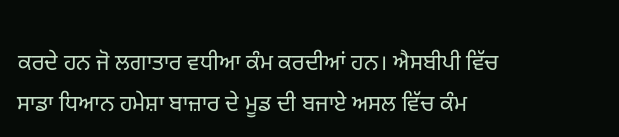ਕਰਦੇ ਹਨ ਜੋ ਲਗਾਤਾਰ ਵਧੀਆ ਕੰਮ ਕਰਦੀਆਂ ਹਨ। ਐਸਬੀਪੀ ਵਿੱਚ ਸਾਡਾ ਧਿਆਨ ਹਮੇਸ਼ਾ ਬਾਜ਼ਾਰ ਦੇ ਮੂਡ ਦੀ ਬਜਾਏ ਅਸਲ ਵਿੱਚ ਕੰਮ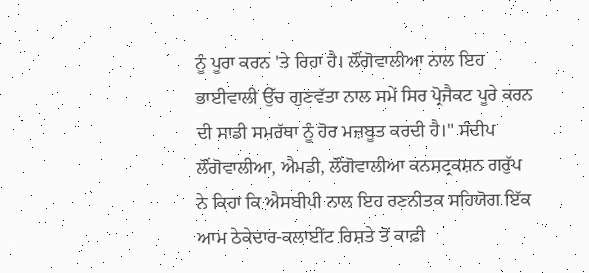ਨੂੰ ਪੂਰਾ ਕਰਨ 'ਤੇ ਰਿਹਾ ਹੈ। ਲੌਂਗੋਵਾਲੀਆ ਨਾਲ ਇਹ ਭਾਈਵਾਲੀ ਉੱਚ ਗੁਣਵੱਤਾ ਨਾਲ ਸਮੇਂ ਸਿਰ ਪ੍ਰੋਜੈਕਟ ਪੂਰੇ ਕਰਨ ਦੀ ਸਾਡੀ ਸਮਰੱਥਾ ਨੂੰ ਹੋਰ ਮਜ਼ਬੂਤ ਕਰਦੀ ਹੈ।" ਸੰਦੀਪ ਲੌਂਗੋਵਾਲੀਆ, ਐਮਡੀ, ਲੌਂਗੋਵਾਲੀਆ ਕਨਸਟ੍ਰਕਸ਼ਨ ਗਰੁੱਪ ਨੇ ਕਿਹਾ ਕਿ ਐਸਬੀਪੀ ਨਾਲ ਇਹ ਰਣਨੀਤਕ ਸਹਿਯੋਗ ਇੱਕ ਆਮ ਠੇਕੇਦਾਰ-ਕਲਾਈਂਟ ਰਿਸ਼ਤੇ ਤੋਂ ਕਾਫ਼ੀ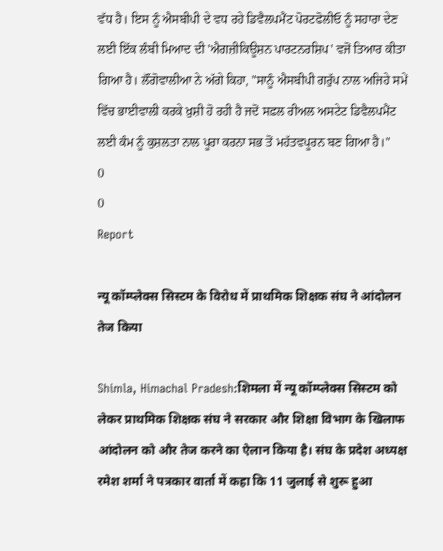ਵੱਧ ਹੈ। ਇਸ ਨੂੰ ਐਸਬੀਪੀ ਦੇ ਵਧ ਰਹੇ ਡਿਵੈਲਪਮੈਂਟ ਪੋਰਟਫੋਲੀਓ ਨੂੰ ਸਹਾਰਾ ਦੇਣ ਲਈ ਇੱਕ ਲੰਬੀ ਮਿਆਦ ਦੀ 'ਐਗਜ਼ੀਕਿਊਸ਼ਨ ਪਾਰਟਨਰਸ਼ਿਪ' ਵਜੋਂ ਤਿਆਰ ਕੀਤਾ ਗਿਆ ਹੈ। ਲੌਂਗੋਵਾਲੀਆ ਨੇ ਅੱਗੇ ਕਿਹਾ, "ਸਾਨੂੰ ਐਸਬੀਪੀ ਗਰੁੱਪ ਨਾਲ ਅਜਿਹੇ ਸਮੇਂ ਵਿੱਚ ਭਾਈਵਾਲੀ ਕਰਕੇ ਖ਼ੁਸ਼ੀ ਹੋ ਰਹੀ ਹੈ ਜਦੋਂ ਸਫ਼ਲ ਰੀਅਲ ਅਸਟੇਟ ਡਿਵੈਲਪਮੈਂਟ ਲਈ ਕੰਮ ਨੂੰ ਕੁਸ਼ਲਤਾ ਨਾਲ ਪੂਰਾ ਕਰਨਾ ਸਭ ਤੋਂ ਮਹੱਤਵਪੂਰਨ ਬਣ ਗਿਆ ਹੈ।"
0
0
Report

न्यू कॉम्प्लेक्स सिस्टम के विरोध में प्राथमिक शिक्षक संघ ने आंदोलन तेज किया

Shimla, Himachal Pradesh:शिमला में न्यू कॉम्प्लेक्स सिस्टम को लेकर प्राथमिक शिक्षक संघ ने सरकार और शिक्षा विभाग के खिलाफ आंदोलन को और तेज करने का ऐलान किया है। संघ के प्रदेश अध्यक्ष रमेश शर्मा ने पत्रकार वार्ता में कहा कि 11 जुलाई से शुरू हुआ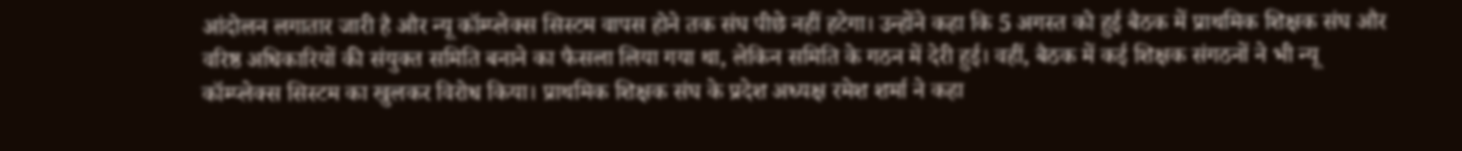आंदोलन लगातार जारी है और न्यू कॉम्प्लेक्स सिस्टम वापस होने तक संघ पीछे नहीं हटेगा। उन्होंने कहा कि 5 अगस्त को हुई बैठक में प्राथमिक शिक्षक संघ और वरिष्ठ अधिकारियों की संयुक्त समिति बनाने का फैसला लिया गया था, लेकिन समिति के गठन में देरी हुई। वहीं, बैठक में कई शिक्षक संगठनों ने भी न्यू कॉम्प्लेक्स सिस्टम का खुलकर विरोध किया। प्राथमिक शिक्षक संघ के प्रदेश अध्यक्ष रमेश शर्मा ने कहा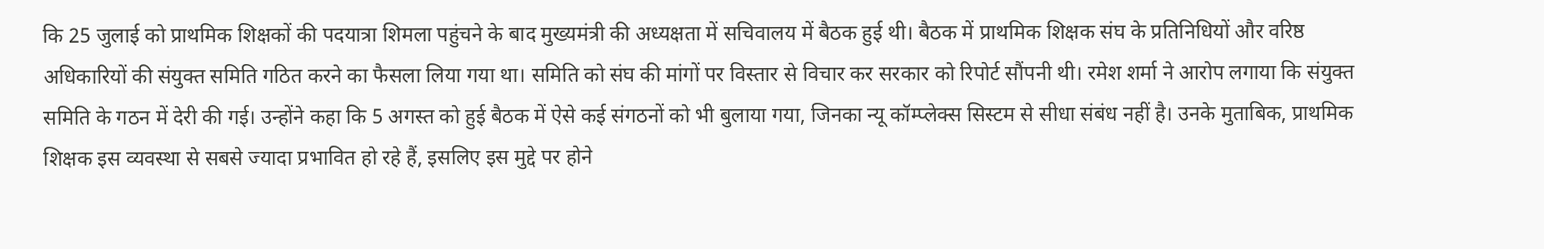कि 25 जुलाई को प्राथमिक शिक्षकों की पदयात्रा शिमला पहुंचने के बाद मुख्यमंत्री की अध्यक्षता में सचिवालय में बैठक हुई थी। बैठक में प्राथमिक शिक्षक संघ के प्रतिनिधियों और वरिष्ठ अधिकारियों की संयुक्त समिति गठित करने का फैसला लिया गया था। समिति को संघ की मांगों पर विस्तार से विचार कर सरकार को रिपोर्ट सौंपनी थी। रमेश शर्मा ने आरोप लगाया कि संयुक्त समिति के गठन में देरी की गई। उन्होंने कहा कि 5 अगस्त को हुई बैठक में ऐसे कई संगठनों को भी बुलाया गया, जिनका न्यू कॉम्प्लेक्स सिस्टम से सीधा संबंध नहीं है। उनके मुताबिक, प्राथमिक शिक्षक इस व्यवस्था से सबसे ज्यादा प्रभावित हो रहे हैं, इसलिए इस मुद्दे पर होने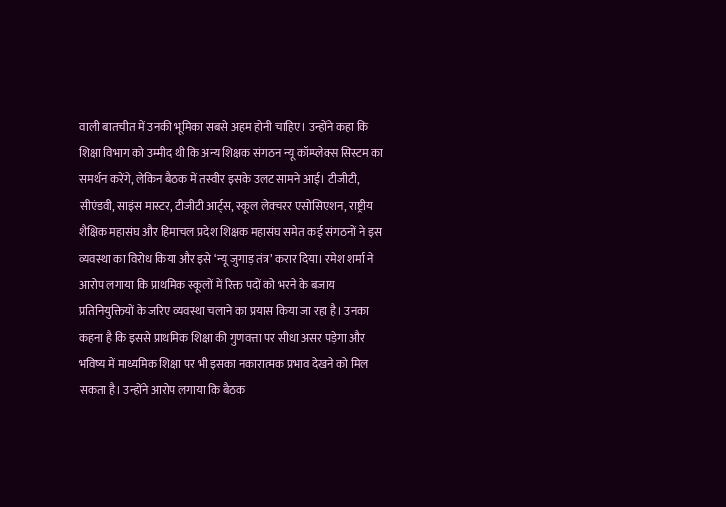वाली बातचीत में उनकी भूमिका सबसे अहम होनी चाहिए। उन्होंने कहा कि शिक्षा विभाग को उम्मीद थी कि अन्य शिक्षक संगठन न्यू कॉम्प्लेक्स सिस्टम का समर्थन करेंगे, लेकिन बैठक में तस्वीर इसके उलट सामने आई। टीजीटी, सीएंडवी, साइंस मास्टर, टीजीटी आर्ट्स, स्कूल लेक्चरर एसोसिएशन, राष्ट्रीय शैक्षिक महासंघ और हिमाचल प्रदेश शिक्षक महासंघ समेत कई संगठनों ने इस व्यवस्था का विरोध किया और इसे ‘न्यू जुगाड़ तंत्र’ करार दिया। रमेश शर्मा ने आरोप लगाया कि प्राथमिक स्कूलों में रिक्त पदों को भरने के बजाय प्रतिनियुक्तियों के जरिए व्यवस्था चलाने का प्रयास किया जा रहा है। उनका कहना है कि इससे प्राथमिक शिक्षा की गुणवत्ता पर सीधा असर पड़ेगा और भविष्य में माध्यमिक शिक्षा पर भी इसका नकारात्मक प्रभाव देखने को मिल सकता है। उन्होंने आरोप लगाया कि बैठक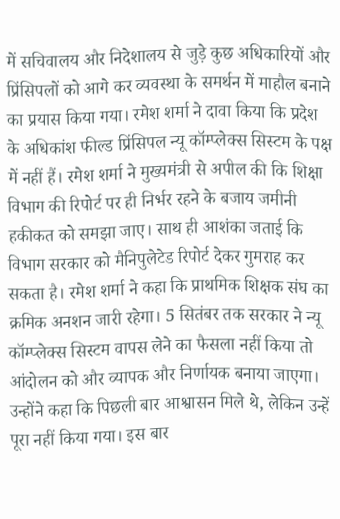में सचिवालय और निदेशालय से जुड़े कुछ अधिकारियों और प्रिंसिपलों को आगे कर व्यवस्था के समर्थन में माहौल बनाने का प्रयास किया गया। रमेश शर्मा ने दावा किया कि प्रदेश के अधिकांश फील्ड प्रिंसिपल न्यू कॉम्प्लेक्स सिस्टम के पक्ष में नहीं हैं। रमेश शर्मा ने मुख्यमंत्री से अपील की कि शिक्षा विभाग की रिपोर्ट पर ही निर्भर रहने के बजाय जमीनी हकीकत को समझा जाए। साथ ही आशंका जताई कि विभाग सरकार को मैनिपुलेटेड रिपोर्ट देकर गुमराह कर सकता है। रमेश शर्मा ने कहा कि प्राथमिक शिक्षक संघ का क्रमिक अनशन जारी रहेगा। 5 सितंबर तक सरकार ने न्यू कॉम्प्लेक्स सिस्टम वापस लेने का फैसला नहीं किया तो आंदोलन को और व्यापक और निर्णायक बनाया जाएगा। उन्होंने कहा कि पिछली बार आश्वासन मिले थे, लेकिन उन्हें पूरा नहीं किया गया। इस बार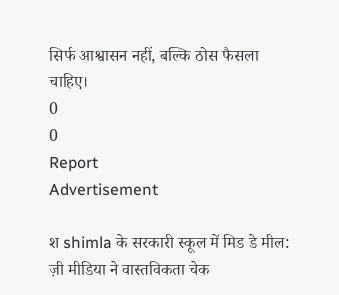सिर्फ आश्वासन नहीं, बल्कि ठोस फैसला चाहिए।
0
0
Report
Advertisement

श shimla के सरकारी स्कूल में मिड डे मील: ज़ी मीडिया ने वास्तविकता चेक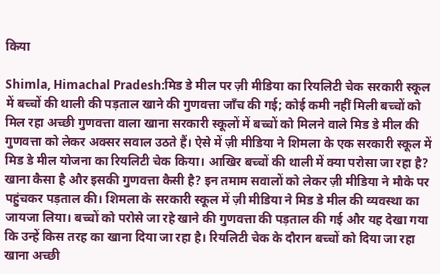किया

Shimla, Himachal Pradesh:मिड डे मील पर ज़ी मीडिया का रियलिटी चेक सरकारी स्कूल में बच्चों की थाली की पड़ताल खाने की गुणवत्ता जाँच की गई; कोई कमी नहीं मिली बच्चों को मिल रहा अच्छी गुणवत्ता वाला खाना सरकारी स्कूलों में बच्चों को मिलने वाले मिड डे मील की गुणवत्ता को लेकर अक्सर सवाल उठते हैं। ऐसे में ज़ी मीडिया ने शिमला के एक सरकारी स्कूल में मिड डे मील योजना का रियलिटी चेक किया। आखिर बच्चों की थाली में क्या परोसा जा रहा है? खाना कैसा है और इसकी गुणवत्ता कैसी है? इन तमाम सवालों को लेकर ज़ी मीडिया ने मौके पर पहुंचकर पड़ताल की। शिमला के सरकारी स्कूल में ज़ी मीडिया ने मिड डे मील की व्यवस्था का जायजा लिया। बच्चों को परोसे जा रहे खाने की गुणवत्ता की पड़ताल की गई और यह देखा गया कि उन्हें किस तरह का खाना दिया जा रहा है। रियलिटी चेक के दौरान बच्चों को दिया जा रहा खाना अच्छी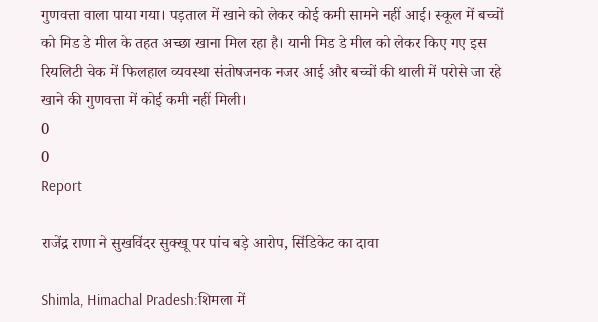गुणवत्ता वाला पाया गया। पड़ताल में खाने को लेकर कोई कमी सामने नहीं आई। स्कूल में बच्चों को मिड डे मील के तहत अच्छा खाना मिल रहा है। यानी मिड डे मील को लेकर किए गए इस रियलिटी चेक में फिलहाल व्यवस्था संतोषजनक नजर आई और बच्चों की थाली में परोसे जा रहे खाने की गुणवत्ता में कोई कमी नहीं मिली।
0
0
Report

राजेंद्र राणा ने सुखविंदर सुक्खू पर पांच बड़े आरोप, सिंडिकेट का दावा

Shimla, Himachal Pradesh:शिमला में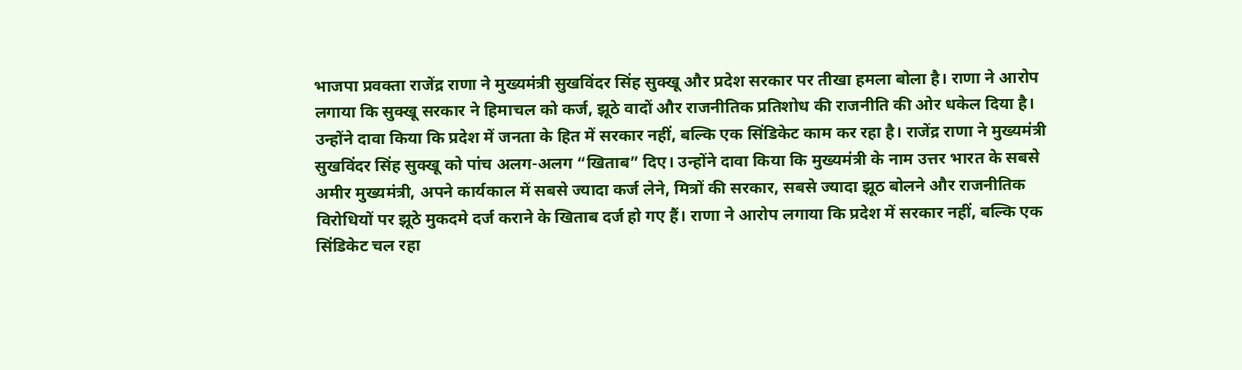भाजपा प्रवक्ता राजेंद्र राणा ने मुख्यमंत्री सुखविंदर सिंह सुक्खू और प्रदेश सरकार पर तीखा हमला बोला है। राणा ने आरोप लगाया कि सुक्खू सरकार ने हिमाचल को कर्ज, झूठे वादों और राजनीतिक प्रतिशोध की राजनीति की ओर धकेल दिया है। उन्होंने दावा किया कि प्रदेश में जनता के हित में सरकार नहीं, बल्कि एक सिंडिकेट काम कर रहा है। राजेंद्र राणा ने मुख्यमंत्री सुखविंदर सिंह सुक्खू को पांच अलग-अलग “खिताब” दिए। उन्होंने दावा किया कि मुख्यमंत्री के नाम उत्तर भारत के सबसे अमीर मुख्यमंत्री, अपने कार्यकाल में सबसे ज्यादा कर्ज लेने, मित्रों की सरकार, सबसे ज्यादा झूठ बोलने और राजनीतिक विरोधियों पर झूठे मुकदमे दर्ज कराने के खिताब दर्ज हो गए हैं। राणा ने आरोप लगाया कि प्रदेश में सरकार नहीं, बल्कि एक सिंडिकेट चल रहा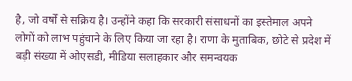है, जो वर्षों से सक्रिय है। उन्होंने कहा कि सरकारी संसाधनों का इस्तेमाल अपने लोगों को लाभ पहुंचाने के लिए किया जा रहा है। राणा के मुताबिक, छोटे से प्रदेश में बड़ी संख्या में ओएसडी, मीडिया सलाहकार और समन्वयक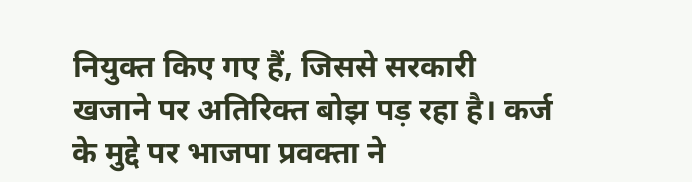नियुक्त किए गए हैं, जिससे सरकारी खजाने पर अतिरिक्त बोझ पड़ रहा है। कर्ज के मुद्दे पर भाजपा प्रवक्ता ने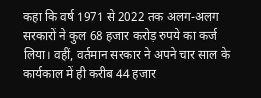कहा कि वर्ष 1971 से 2022 तक अलग-अलग सरकारों ने कुल 68 हजार करोड़ रुपये का कर्ज लिया। वहीं, वर्तमान सरकार ने अपने चार साल के कार्यकाल में ही करीब 44 हजार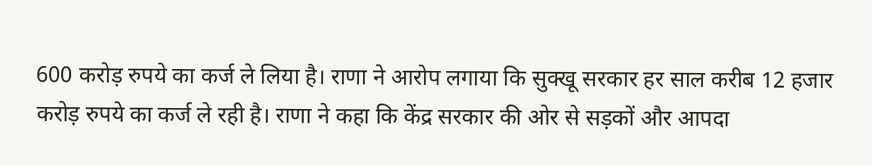600 करोड़ रुपये का कर्ज ले लिया है। राणा ने आरोप लगाया कि सुक्खू सरकार हर साल करीब 12 हजार करोड़ रुपये का कर्ज ले रही है। राणा ने कहा कि केंद्र सरकार की ओर से सड़कों और आपदा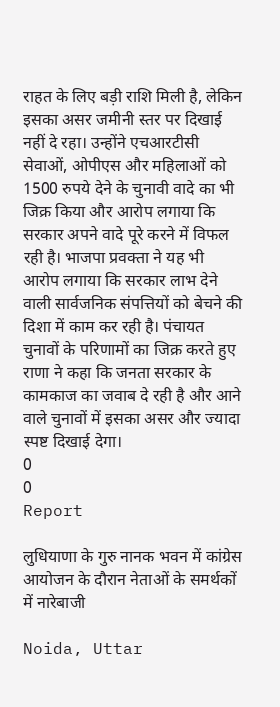राहत के लिए बड़ी राशि मिली है, लेकिन इसका असर जमीनी स्तर पर दिखाई नहीं दे रहा। उन्होंने एचआरटीसी सेवाओं, ओपीएस और महिलाओं को 1500 रुपये देने के चुनावी वादे का भी जिक्र किया और आरोप लगाया कि सरकार अपने वादे पूरे करने में विफल रही है। भाजपा प्रवक्ता ने यह भी आरोप लगाया कि सरकार लाभ देने वाली सार्वजनिक संपत्तियों को बेचने की दिशा में काम कर रही है। पंचायत चुनावों के परिणामों का जिक्र करते हुए राणा ने कहा कि जनता सरकार के कामकाज का जवाब दे रही है और आने वाले चुनावों में इसका असर और ज्यादा स्पष्ट दिखाई देगा।
0
0
Report

लुधियाणा के गुरु नानक भवन में कांग्रेस आयोजन के दौरान नेताओं के समर्थकों में नारेबाजी

Noida, Uttar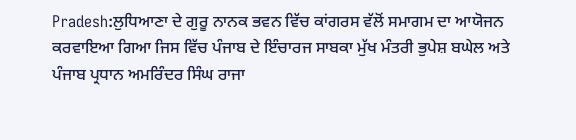Pradesh:ਲੁਧਿਆਣਾ ਦੇ ਗੁਰੂ ਨਾਨਕ ਭਵਨ ਵਿੱਚ ਕਾਂਗਰਸ ਵੱਲੋਂ ਸਮਾਗਮ ਦਾ ਆਯੋਜਨ ਕਰਵਾਇਆ ਗਿਆ ਜਿਸ ਵਿੱਚ ਪੰਜਾਬ ਦੇ ਇੰਚਾਰਜ ਸਾਬਕਾ ਮੁੱਖ ਮੰਤਰੀ ਭੁਪੇਸ਼ ਬਘੇਲ ਅਤੇ ਪੰਜਾਬ ਪ੍ਰਧਾਨ ਅਮਰਿੰਦਰ ਸਿੰਘ ਰਾਜਾ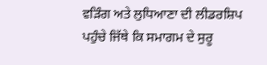ਵੜਿੰਗ ਅਤੇ ਲੁਧਿਆਣਾ ਦੀ ਲੀਡਰਸ਼ਿਪ ਪਹੁੰਚੇ ਜਿੱਥੇ ਕਿ ਸਮਾਗਮ ਦੇ ਸੁਰੂ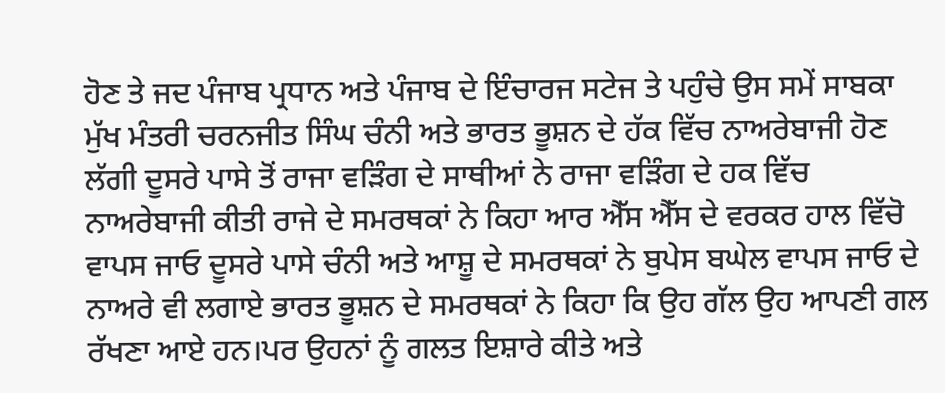ਹੋਣ ਤੇ ਜਦ ਪੰਜਾਬ ਪ੍ਰਧਾਨ ਅਤੇ ਪੰਜਾਬ ਦੇ ਇੰਚਾਰਜ ਸਟੇਜ ਤੇ ਪਹੁੰਚੇ ਉਸ ਸਮੇਂ ਸਾਬਕਾ ਮੁੱਖ ਮੰਤਰੀ ਚਰਨਜੀਤ ਸਿੰਘ ਚੰਨੀ ਅਤੇ ਭਾਰਤ ਭੂਸ਼ਨ ਦੇ ਹੱਕ ਵਿੱਚ ਨਾਅਰੇਬਾਜੀ ਹੋਣ ਲੱਗੀ ਦੂਸਰੇ ਪਾਸੇ ਤੋਂ ਰਾਜਾ ਵੜਿੰਗ ਦੇ ਸਾਥੀਆਂ ਨੇ ਰਾਜਾ ਵੜਿੰਗ ਦੇ ਹਕ ਵਿੱਚ ਨਾਅਰੇਬਾਜੀ ਕੀਤੀ ਰਾਜੇ ਦੇ ਸਮਰਥਕਾਂ ਨੇ ਕਿਹਾ ਆਰ ਐੱਸ ਐੱਸ ਦੇ ਵਰਕਰ ਹਾਲ ਵਿੱਚੋ ਵਾਪਸ ਜਾਓ ਦੂਸਰੇ ਪਾਸੇ ਚੰਨੀ ਅਤੇ ਆਸ਼ੂ ਦੇ ਸਮਰਥਕਾਂ ਨੇ ਬੁਪੇਸ ਬਘੇਲ ਵਾਪਸ ਜਾਓ ਦੇ ਨਾਅਰੇ ਵੀ ਲਗਾਏ ਭਾਰਤ ਭੂਸ਼ਨ ਦੇ ਸਮਰਥਕਾਂ ਨੇ ਕਿਹਾ ਕਿ ਉਹ ਗੱਲ ਉਹ ਆਪਣੀ ਗਲ ਰੱਖਣਾ ਆਏ ਹਨ।ਪਰ ਉਹਨਾਂ ਨੂੰ ਗਲਤ ਇਸ਼ਾਰੇ ਕੀਤੇ ਅਤੇ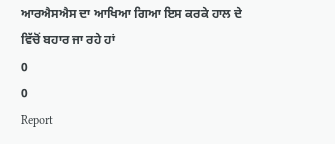ਆਰਐਸਐਸ ਦਾ ਆਖਿਆ ਗਿਆ ਇਸ ਕਰਕੇ ਹਾਲ ਦੇ ਵਿੱਚੋਂ ਬਹਾਰ ਜਾ ਰਹੇ ਹਾਂ
0
0
Report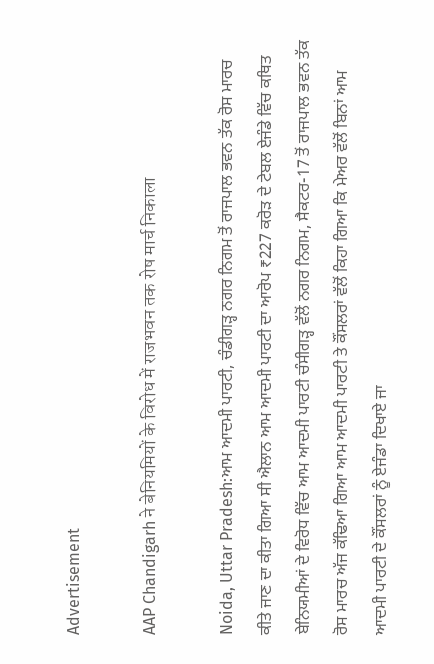Advertisement

AAP Chandigarh ने बेनियमियों के विरोध में राजभवन तक रोष मार्च निकाला

Noida, Uttar Pradesh:ਆਮ ਆਦਮੀ ਪਾਰਟੀ, ਚੰਡੀਗੜ੍ਹ ਨਗਰ ਨਿਗਮ ਤੋਂ ਰਾਜਪਾਲ ਭਵਨ ਤੱਕ ਰੋਸ ਮਾਰਚ ਕੀਤੇ ਜਾਣ ਦਾ ਕੀਤਾ ਗਿਆ ਸੀ ਐਲਾਨ ਆਮ ਆਦਮੀ ਪਾਰਟੀ ਦਾ ਆਰੋਪ ₹227 ਕਰੋੜ ਦੇ ਟੇਬਲ ਏਜੰਡੇ ਵਿੱਚ ਕਥਿਤ ਬੇਨਿਯਮੀਆਂ ਦੇ ਵਿਰੋਧ ਵਿੱਚ ਆਮ ਆਦਮੀ ਪਾਰਟੀ ਚੰਸੀਗੜ੍ਹ ਵੱਲੋਂ ਨਗਰ ਨਿਗਮ, ਸੈਕਟਰ-17 ਤੋਂ ਰਾਜਪਾਲ ਭਵਨ ਤੱਕ ਰੋਸ ਮਾਰਚ ਅੱਜ ਕੱਢਿਆ ਗਿਆ ਆਮ ਆਦਮੀ ਪਾਰਟੀ ਤੇ ਕੌਂਸਲਰਾਂ ਵੱਲੋਂ ਕਿਹਾ ਗਿਆ ਕਿ ਮੇਅਰ ਵੱਲੋਂ ਬਿਨਾਂ ਆਮ ਆਦਮੀ ਪਾਰਟੀ ਦੇ ਕੌਂਸਲਰਾਂ ਨੂੰ ਏਜੰਡਾ ਦਿਖਾਏ ਜਾ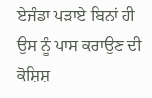ਏਜੰਡਾ ਪੜਾਏ ਬਿਨਾਂ ਹੀ ਉਸ ਨੂੰ ਪਾਸ ਕਰਾਉਣ ਦੀ ਕੋਸ਼ਿਸ਼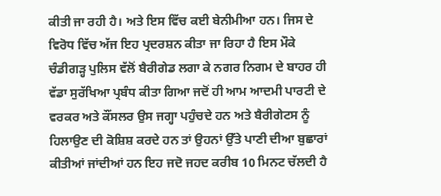ਕੀਤੀ ਜਾ ਰਹੀ ਹੈ। ਅਤੇ ਇਸ ਵਿੱਚ ਕਈ ਬੇਨੀਮੀਆ ਹਨ। ਜਿਸ ਦੇ ਵਿਰੋਧ ਵਿੱਚ ਅੱਜ ਇਹ ਪ੍ਰਦਰਸ਼ਨ ਕੀਤਾ ਜਾ ਰਿਹਾ ਹੈ ਇਸ ਮੌਕੇ ਚੰਡੀਗੜ੍ਹ ਪੁਲਿਸ ਵੱਲੋਂ ਬੈਰੀਗੇਡ ਲਗਾ ਕੇ ਨਗਰ ਨਿਗਮ ਦੇ ਬਾਹਰ ਹੀ ਵੱਡਾ ਸੁਰੱਖਿਆ ਪ੍ਰਬੰਧ ਕੀਤਾ ਗਿਆ ਜਦੋਂ ਹੀ ਆਮ ਆਦਮੀ ਪਾਰਟੀ ਦੇ ਵਰਕਰ ਅਤੇ ਕੌਂਸਲਰ ਉਸ ਜਗ੍ਹਾ ਪਹੁੰਚਦੇ ਹਨ ਅਤੇ ਬੈਰੀਗੇਟਸ ਨੂੰ ਹਿਲਾਉਣ ਦੀ ਕੋਸ਼ਿਸ਼ ਕਰਦੇ ਹਨ ਤਾਂ ਉਹਨਾਂ ਉੱਤੇ ਪਾਣੀ ਦੀਆ ਬੁਛਾਰਾਂ ਕੀਤੀਆਂ ਜਾਂਦੀਆਂ ਹਨ ਇਹ ਜਦੋ ਜਹਦ ਕਰੀਬ 10 ਮਿਨਟ ਚੱਲਦੀ ਹੈ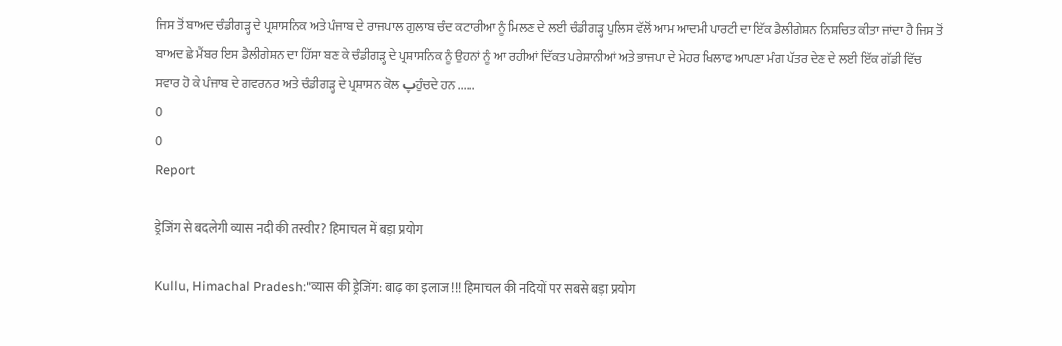ਜਿਸ ਤੋਂ ਬਾਅਦ ਚੰਡੀਗੜ੍ਹ ਦੇ ਪ੍ਰਸ਼ਾਸਨਿਕ ਅਤੇ ਪੰਜਾਬ ਦੇ ਰਾਜਪਾਲ ਗੁਲਾਬ ਚੰਦ ਕਟਾਰੀਆ ਨੂੰ ਮਿਲਣ ਦੇ ਲਈ ਚੰਡੀਗੜ੍ਹ ਪੁਲਿਸ ਵੱਲੋਂ ਆਮ ਆਦਮੀ ਪਾਰਟੀ ਦਾ ਇੱਕ ਡੈਲੀਗੇਸ਼ਨ ਨਿਸ਼ਚਿਤ ਕੀਤਾ ਜਾਂਦਾ ਹੈ ਜਿਸ ਤੋਂ ਬਾਅਦ ਛੇ ਮੈਂਬਰ ਇਸ ਡੈਲੀਗੇਸ਼ਨ ਦਾ ਹਿੱਸਾ ਬਣ ਕੇ ਚੰਡੀਗੜ੍ਹ ਦੇ ਪ੍ਰਸ਼ਾਸਨਿਕ ਨੂੰ ਉਹਨਾਂ ਨੂੰ ਆ ਰਹੀਆਂ ਦਿੱਕਤ ਪਰੇਸ਼ਾਨੀਆਂ ਅਤੇ ਭਾਜਪਾ ਦੇ ਮੇਹਰ ਖਿਲਾਫ ਆਪਣਾ ਮੰਗ ਪੱਤਰ ਦੇਣ ਦੇ ਲਈ ਇੱਕ ਗੱਡੀ ਵਿੱਚ ਸਵਾਰ ਹੋ ਕੇ ਪੰਜਾਬ ਦੇ ਗਵਰਨਰ ਅਤੇ ਚੰਡੀਗੜ੍ਹ ਦੇ ਪ੍ਰਸ਼ਾਸਨ ਕੋਲ پਹੁੰਚਦੇ ਹਨ ......
0
0
Report

ड्रेजिंग से बदलेगी व्यास नदी की तस्वीर? हिमाचल में बड़ा प्रयोग

Kullu, Himachal Pradesh:"व्यास की ड्रेजिंग: बाढ़ का इलाज !!! हिमाचल की नदियों पर सबसे बड़ा प्रयोग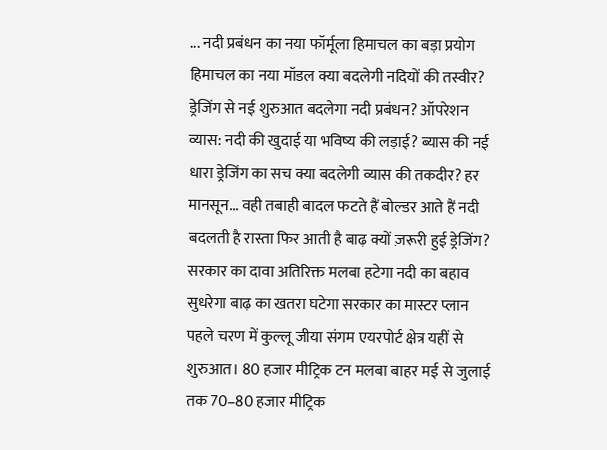... नदी प्रबंधन का नया फॉर्मूला हिमाचल का बड़ा प्रयोग हिमाचल का नया मॉडल क्या बदलेगी नदियों की तस्वीर? ड्रेजिंग से नई शुरुआत बदलेगा नदी प्रबंधन? ऑपरेशन व्यास: नदी की खुदाई या भविष्य की लड़ाई? ब्यास की नई धारा ड्रेजिंग का सच क्या बदलेगी व्यास की तकदीर? हर मानसून... वही तबाही बादल फटते हैं बोल्डर आते हैं नदी बदलती है रास्ता फिर आती है बाढ़ क्यों ज़रूरी हुई ड्रेजिंग? सरकार का दावा अतिरिक्त मलबा हटेगा नदी का बहाव सुधरेगा बाढ़ का खतरा घटेगा सरकार का मास्टर प्लान पहले चरण में कुल्लू जीया संगम एयरपोर्ट क्षेत्र यहीं से शुरुआत। 80 हजार मीट्रिक टन मलबा बाहर मई से जुलाई तक 70–80 हजार मीट्रिक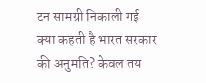टन सामग्री निकाली गई क्या कहती है भारत सरकार की अनुमति? केवल तय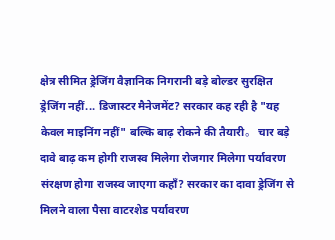क्षेत्र सीमित ड्रेजिंग वैज्ञानिक निगरानी बड़े बोल्डर सुरक्षित ड्रेजिंग नहीं... डिजास्टर मैनेजमेंट? सरकार कह रही है "यह केवल माइनिंग नहीं" बल्कि बाढ़ रोकने की तैयारी。 चार बड़े दावे बाढ़ कम होगी राजस्व मिलेगा रोजगार मिलेगा पर्यावरण संरक्षण होगा राजस्व जाएगा कहाँ? सरकार का दावा ड्रेजिंग से मिलने वाला पैसा वाटरशेड पर्यावरण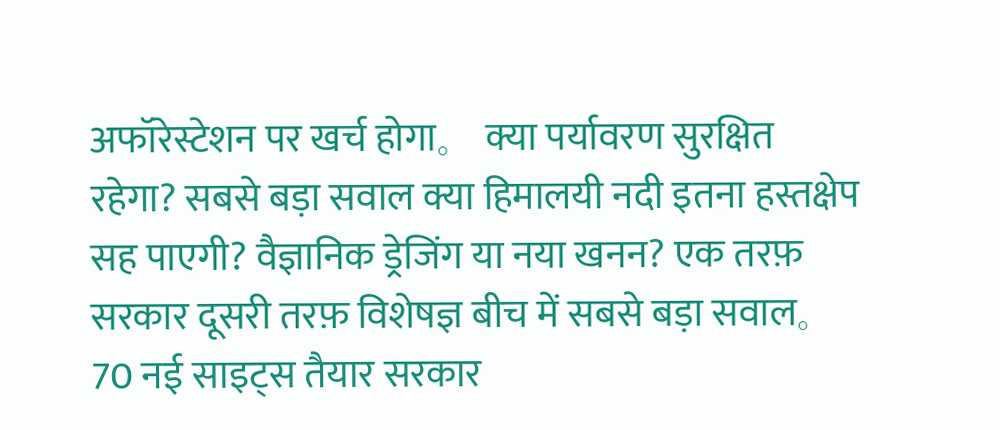अफॉरेस्टेशन पर खर्च होगा。 क्या पर्यावरण सुरक्षित रहेगा? सबसे बड़ा सवाल क्या हिमालयी नदी इतना हस्तक्षेप सह पाएगी? वैज्ञानिक ड्रेजिंग या नया खनन? एक तरफ़ सरकार दूसरी तरफ़ विशेषज्ञ बीच में सबसे बड़ा सवाल。 70 नई साइट्स तैयार सरकार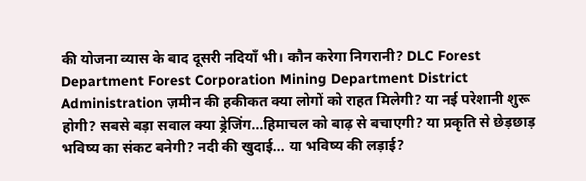की योजना व्यास के बाद दूसरी नदियाँ भी। कौन करेगा निगरानी? DLC Forest Department Forest Corporation Mining Department District Administration ज़मीन की हकीकत क्या लोगों को राहत मिलेगी? या नई परेशानी शुरू होगी? सबसे बड़ा सवाल क्या ड्रेजिंग...हिमाचल को बाढ़ से बचाएगी? या प्रकृति से छेड़छाड़ भविष्य का संकट बनेगी? नदी की खुदाई... या भविष्य की लड़ाई?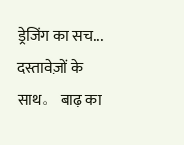ड्रेजिंग का सच... दस्तावेज़ों के साथ。 बाढ़ का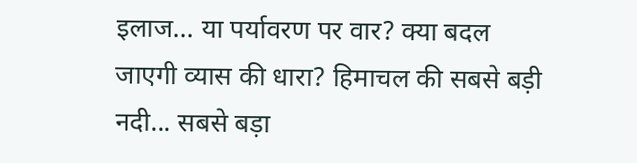इलाज... या पर्यावरण पर वार? क्या बदल जाएगी व्यास की धारा? हिमाचल की सबसे बड़ी नदी... सबसे बड़ा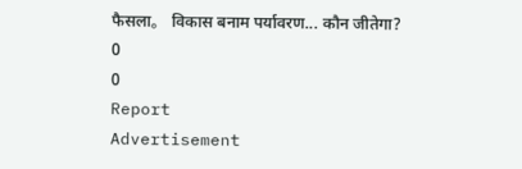फैसला。 विकास बनाम पर्यावरण... कौन जीतेगा?
0
0
Report
Advertisement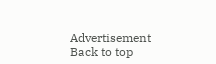Advertisement
Back to top